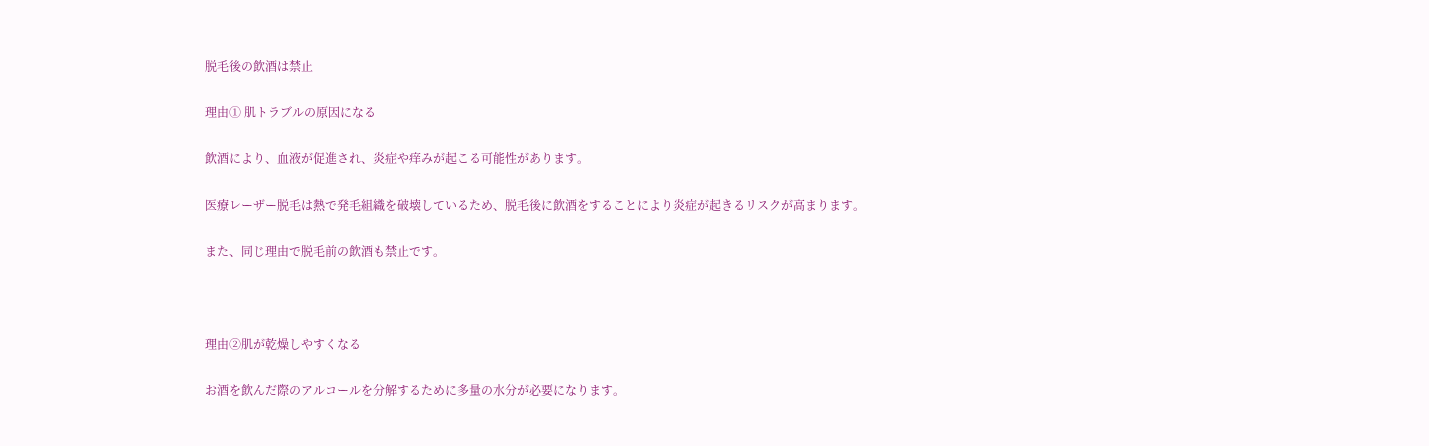脱毛後の飲酒は禁止

理由① 肌トラブルの原因になる

飲酒により、血液が促進され、炎症や痒みが起こる可能性があります。

医療レーザー脱毛は熱で発毛組織を破壊しているため、脱毛後に飲酒をすることにより炎症が起きるリスクが高まります。

また、同じ理由で脱毛前の飲酒も禁止です。



理由②肌が乾燥しやすくなる

お酒を飲んだ際のアルコールを分解するために多量の水分が必要になります。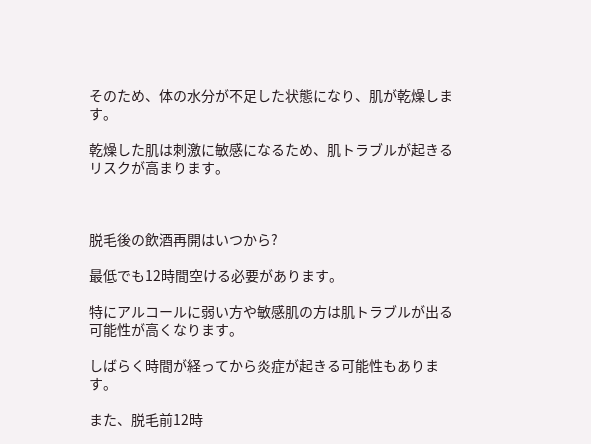そのため、体の水分が不足した状態になり、肌が乾燥します。

乾燥した肌は刺激に敏感になるため、肌トラブルが起きるリスクが高まります。



脱毛後の飲酒再開はいつから?

最低でも12時間空ける必要があります。

特にアルコールに弱い方や敏感肌の方は肌トラブルが出る可能性が高くなります。

しばらく時間が経ってから炎症が起きる可能性もあります。

また、脱毛前12時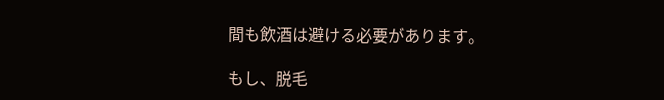間も飲酒は避ける必要があります。

もし、脱毛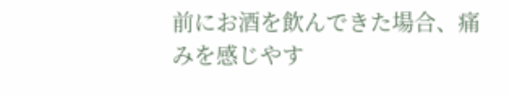前にお酒を飲んできた場合、痛みを感じやす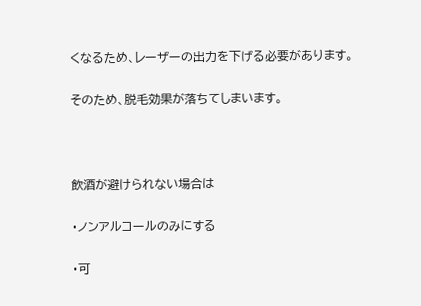くなるため、レーザーの出力を下げる必要があります。

そのため、脱毛効果が落ちてしまいます。



飲酒が避けられない場合は

・ノンアルコールのみにする

・可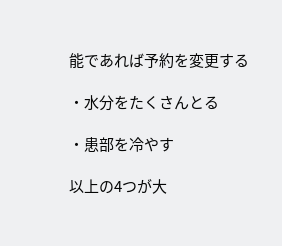能であれば予約を変更する

・水分をたくさんとる

・患部を冷やす

以上の4つが大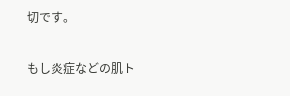切です。

もし炎症などの肌ト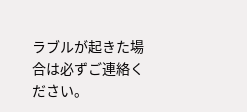ラブルが起きた場合は必ずご連絡ください。